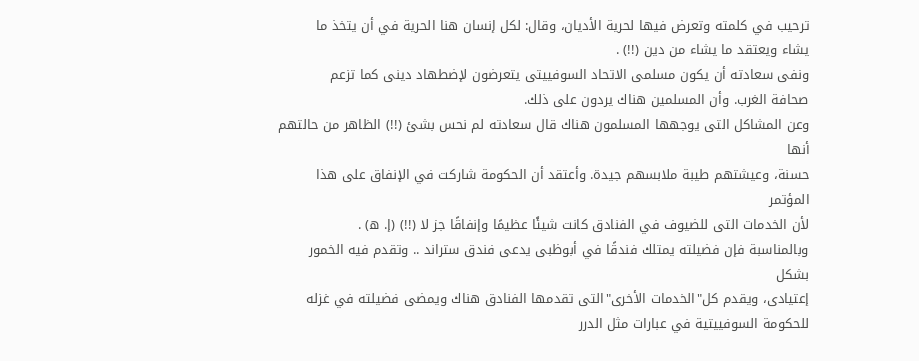ترحيب في كلمته وتعرض فيها لحرية الأديان، وقال: لكل إنسان هنا الحرية في أن يتخذ ما
يشاء ويعتقد ما يشاء من دين (!!) .
ونفى سعادته أن يكون مسلمى الاتحاد السوفييتى يتعرضون لإضطهاد دينى كما تزعم
صحافة الغرب. وأن المسلمين هناك يردون على ذلك.
وعن المشاكل التى يوجهها المسلمون هناك قال سعادته لم نحس بشئ (!!) الظاهر من حالتهم أنها
حسنة، وعيشتهم طيبة ملابسهم جيدة. وأعتقد أن الحكومة شاركت في الإنفاق على هذا المؤتمر
لأن الخدمات التى للضيوف في الفنادق كانت شيئًا عظيمًا وإنفاقًا جز لا (!!) (إ. ه) .
وبالمناسبة فإن فضيلته يمتلك فندقًا في أبوظبى يدعى فندق ستراند .. وتقدم فيه الخمور بشكل
إعتيادى، ويقدم كل"الخدمات الأخرى"التى تقدمها الفنادق هناك ويمضى فضيلته في غزله
للحكومة السوفييتية في عبارات مثل الدرر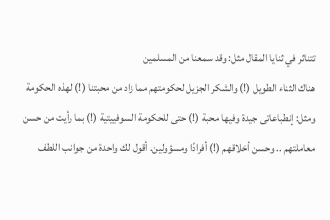تتناثر في ثنايا المقال مثل: وقد سمعنا من المسلمين
هناك الثناء الطويل (!) والشكر الجزيل لحكومتهم مما زاد من محبتنا (!) لهذه الحكومة
ومثل: إنطباعاتى جيدة وفيها محبة (!) حتى للحكومة السوفييتية (!) بما رأيت من حسن
معاملتهم .. وحسن أخلاقهم (!) أفرادًا ومسؤولين. أقول لك واحدة من جوانب اللطف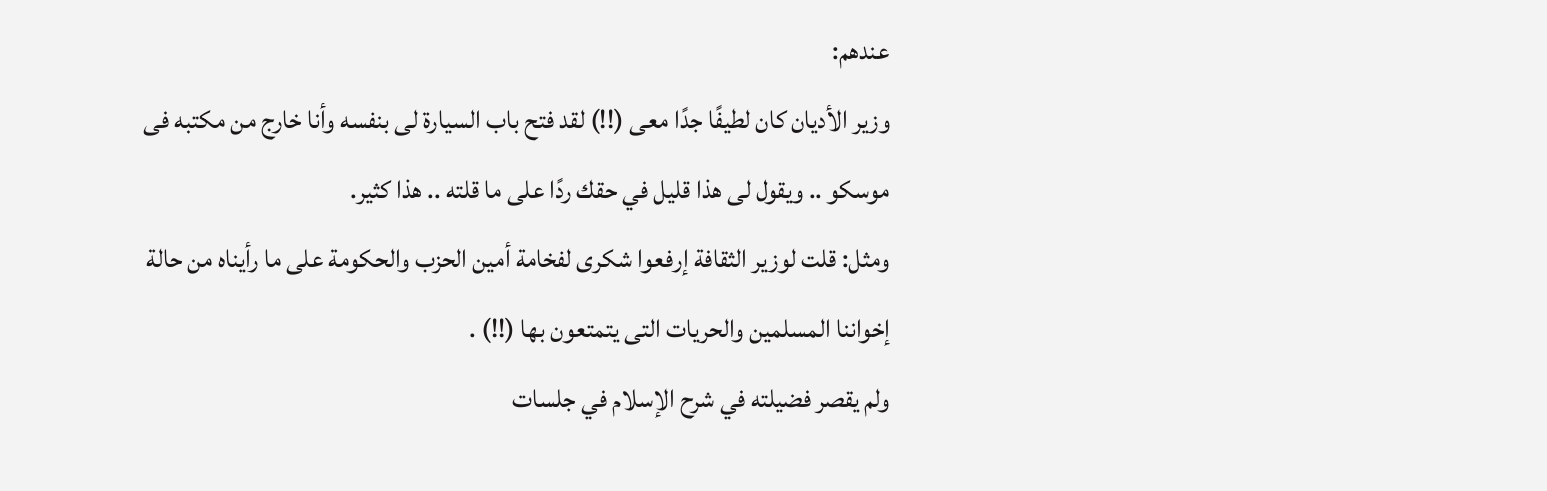عندهم:
وزير الأديان كان لطيفًا جدًا معى (!!) لقد فتح باب السيارة لى بنفسه وأنا خارج من مكتبه فى
موسكو .. ويقول لى هذا قليل في حقك ردًا على ما قلته .. هذا كثير.
ومثل: قلت لوزير الثقافة إرفعوا شكرى لفخامة أمين الحزب والحكومة على ما رأيناه من حالة
إخواننا المسلمين والحريات التى يتمتعون بها (!!) .
ولم يقصر فضيلته في شرح الإسلام في جلسات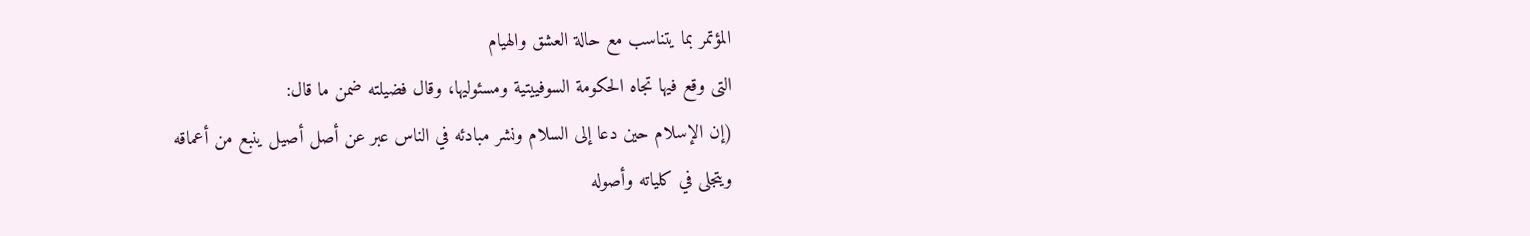المؤتمر بما يتناسب مع حالة العشق والهيام
التى وقع فيها تجاه الحكومة السوفييتية ومسئوليها، وقال فضيلته ضمن ما قال:
(إن الإسلام حين دعا إلى السلام ونشر مبادئه في الناس عبر عن أصل أصيل ينبع من أعماقه
ويتجلى في كلياته وأصوله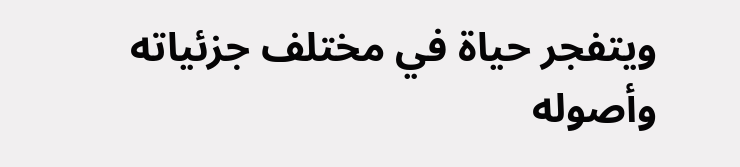ويتفجر حياة في مختلف جزئياته وأصوله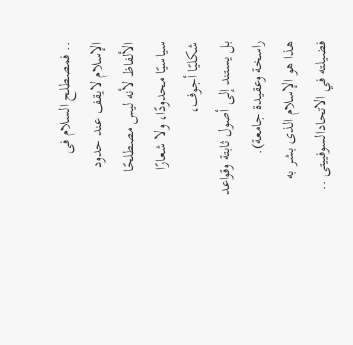.. فمصطلح السلام فى
الإسلام لايقف عند حدود الألفاظ لأنه ليس مصطلحًا سياسيًا محدودًا، ولا شعارًا شكليًا أجوف،
بل يستند إلى أصول ثابتة وقواعد راسخة وعقيدة جامعة).
هذا هو الإسلام الذى بشر به فضيلته في الاتحادالسوفييتى ..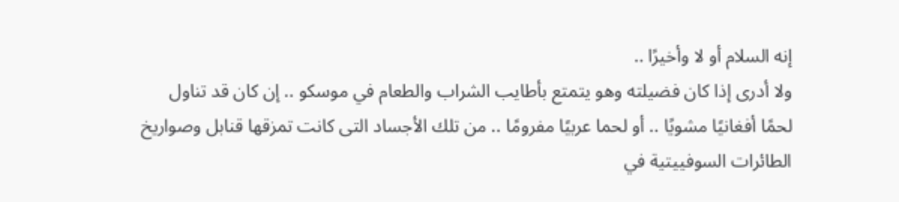إنه السلام أو لا وأخيرًا ..
ولا أدرى إذا كان فضيلته وهو يتمتع بأطايب الشراب والطعام في موسكو .. إن كان قد تناول
لحمًا أفغانيًا مشويًا .. أو لحما عربيًا مفرومًا .. من تلك الأجساد التى كانت تمزقها قنابل وصواريخ
الطائرات السوفييتية في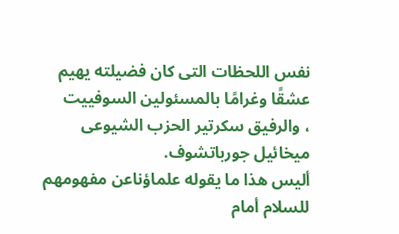نفس اللحظات التى كان فضيلته يهيم عشقًا وغرامًا بالمسئولين السوفييت
، والرفيق سكرتير الحزب الشيوعى ميخائيل جورباتشوف.
أليس هذا ما يقوله علماؤناعن مفهومهم للسلام أمام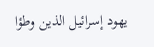يهود إسرائيل الذين وطؤا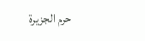حرم الجزيرة